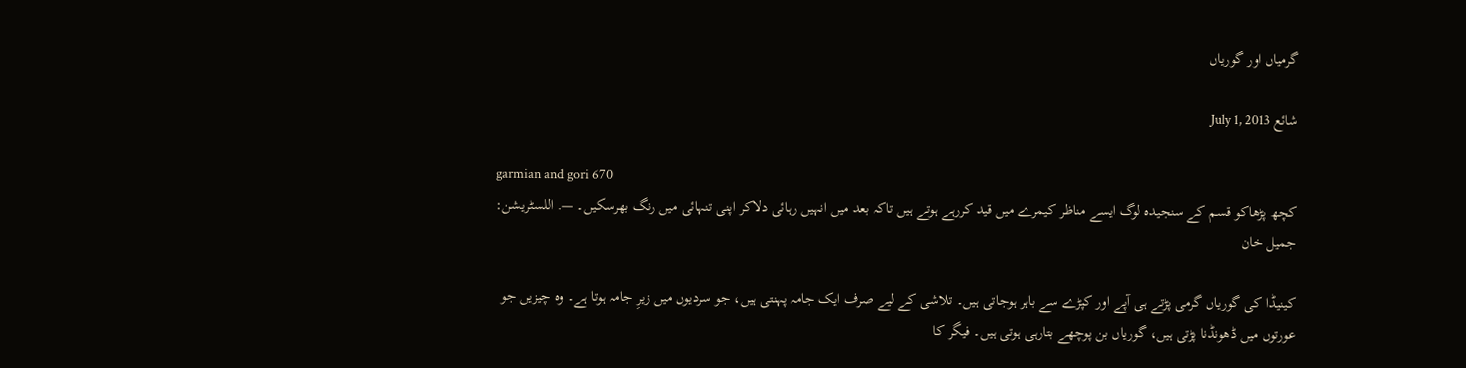گرمیاں اور گوریاں

شائع July 1, 2013

garmian and gori 670
کچھ پڑھاکو قسم کے سنجیدہ لوگ ایسے مناظر کیمرے میں قید کررہے ہوتے ہیں تاکہ بعد میں انہیں رہائی دلاکر اپنی تنہائی میں رنگ بھرسکیں۔ —. اللسٹریشن: جمیل خان

کینیڈا کی گوریاں گرمی پڑتے ہی آپے اور کپڑے سے باہر ہوجاتی ہیں۔ تلاشی کے لیے صرف ایک جامہ پہنتی ہیں، جو سردیوں میں زیرِ جامہ ہوتا ہے۔ وہ چیزیں جو عورتوں میں ڈھونڈنا پڑتی ہیں، گوریاں بن پوچھے بتارہی ہوتی ہیں۔ فیگر کا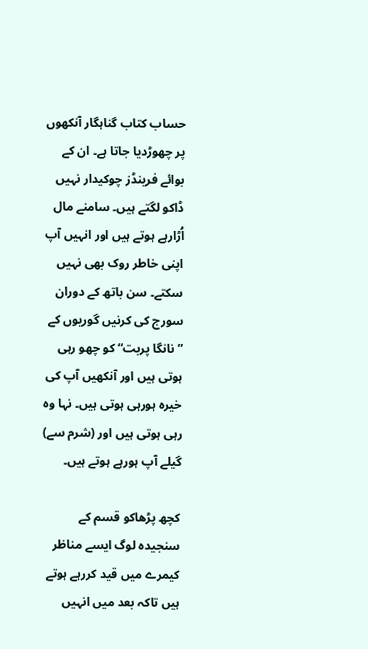حساب کتاب گناہگار آنکھوں پر چھوڑدیا جاتا ہے۔ ان کے بوائے فرینڈز چوکیدار نہیں ڈاکو لگتے ہیں۔ سامنے مال اُڑارہے ہوتے ہیں اور انہیں آپ اپنی خاطر روک بھی نہیں سکتے۔ سن باتھ کے دوران سورج کی کرنیں گوریوں کے ”نانگا پربت“ کو چھو رہی ہوتی ہیں اور آنکھیں آپ کی خیرہ ہورہی ہوتی ہیں۔ نہا وہ رہی ہوتی ہیں اور (شرم سے) گیلے آپ ہورہے ہوتے ہیں۔

کچھ پڑھاکو قسم کے سنجیدہ لوگ ایسے مناظر کیمرے میں قید کررہے ہوتے ہیں تاکہ بعد میں انہیں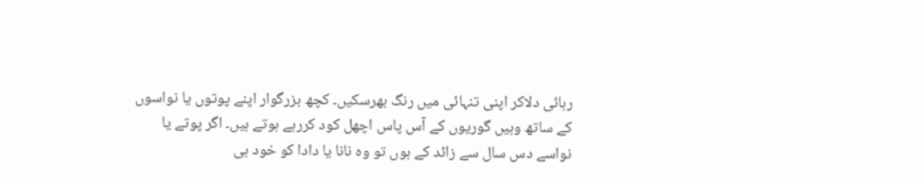رہائی دلاکر اپنی تنہائی میں رنگ بھرسکیں۔ کچھ بزرگوار اپنے پوتوں یا نواسوں کے ساتھ وہیں گوریوں کے آس پاس اچھل کود کررہے ہوتے ہیں۔ اگر پوتے یا نواسے دس سال سے زائد کے ہوں تو وہ نانا یا دادا کو خود ہی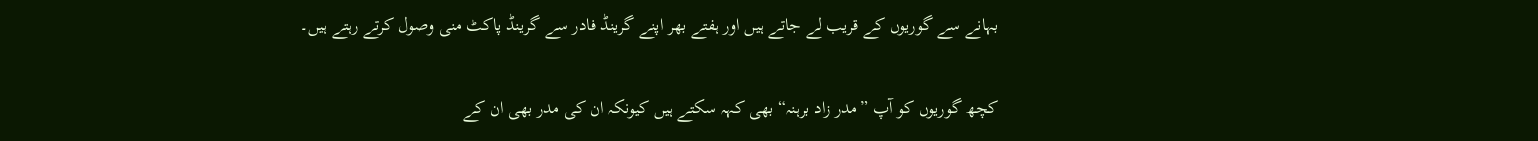بہانے سے گوریوں کے قریب لے جاتے ہیں اور ہفتے بھر اپنے گرینڈ فادر سے گرینڈ پاکٹ منی وصول کرتے رہتے ہیں۔

کچھ گوریوں کو آپ ”مدر زاد برہنہ“ بھی کہہ سکتے ہیں کیونکہ ان کی مدر بھی ان کے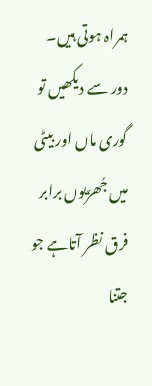ہمراہ ہوتی ہیں۔ دور سے دیکھیں تو گوری ماں اور بیٹی میں جُھرّیوں برابر فرق نظر آتاہے جو جتنا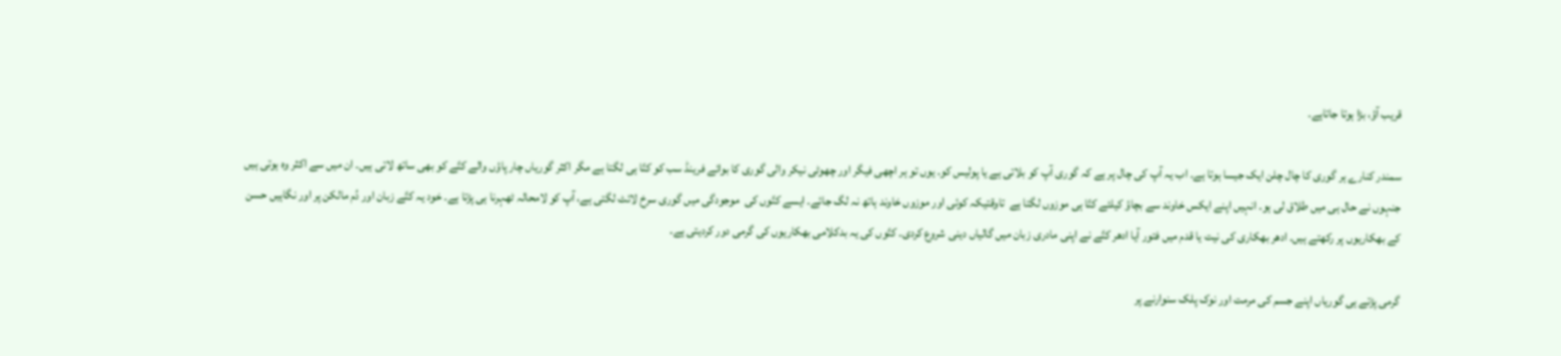قریب آؤ، بڑا ہوتا جاتاہے۔

سمندر کنارے ہر گوری کا چال چلن ایک جیسا ہوتا ہے۔ اب یہ آپ کی چال پر ہے کہ گوری آپ کو بلاتی ہے یا پولیس کو۔ یوں تو ہر اچھی فیگر اور چھوٹی نیکر والی گوری کا بوائے فرینڈ سب کو کتّا ہی لگتا ہے مگر اکثر گوریاں چار پاؤں والے کتّے کو بھی ساتھ لاتی ہیں۔ ان میں سے اکثر وہ ہوتی ہیں جنہوں نے حال ہی میں طلاق لی ہو۔ انہیں اپنے ایکس خاوند سے بچاؤ کیلئے کتّا ہی موزوں لگتا ہے  تاوقتیکہ کوئی اور موزوں خاوند ہاتھ نہ لگ جائے۔ ایسے کتّوں کی  موجودگی میں گوری سرخ لائٹ لگتی ہے، آپ کو لامحالہ ٹھہرنا ہی پڑتا ہے۔ خود یہ کتّے زبان اور دُم مالکن پر اور نگاہیں حسن کے بھکاریوں پر رکھتے ہیں۔ ادھر بھکاری کی نیت یا قدم میں فتور آیا ادھر کتّے نے اپنی مادری زبان میں گالیاں دینی شروع کردی۔ کتّوں کی یہ بدکلامی بھکاریوں کی گرمی دور کردیتی ہے۔

گرمی پڑتے ہی گوریاں اپنے جسم کی مرمت اور نوک پلک سنوارنے پر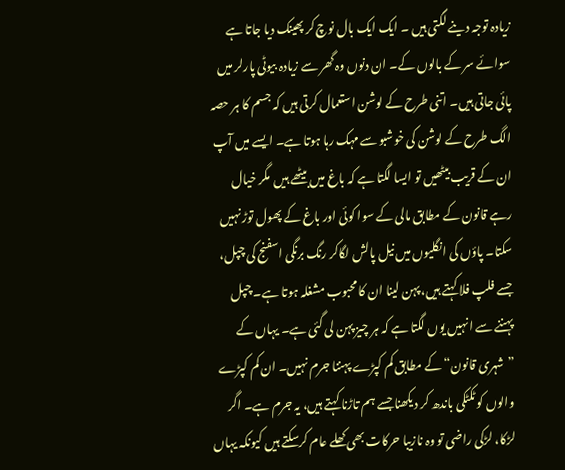زیادہ توجہ دینے لگتی ہیں ۔ ایک ایک بال نوچ کر پھینک دیا جاتا ہے سوائے سر کے بالوں کے۔ ان دنوں وہ گھر سے زیادہ بیوٹی پارلر میں پائی جاتی ہیں۔ اتنی طرح کے لوشن استعمال کرتی ہیں کہ جسم کا ہر حصہ الگ طرح کے لوشن کی خوشبو سے مہک رہا ہوتا ہے۔ ایسے میں آپ ان کے قریب بیٹھیں تو ایسا لگتا ہے کہ باغ میں بیٹھے ہیں  مگر خیال رہے قانون کے مطابق مالی کے سوا کوئی اور باغ کے پھول توڑ نہیں سکتا۔ پاؤں کی انگلیوں میں نیل پالش لگاکر رنگ برنگی اسفنج کی چپل، جسے فلپ فلا کہتے ہیں، پہن لینا ان کا محبوب مشغلہ ہوتا ہے۔ چپل پہننے سے انہیں یوں لگتا ہے کہ ہر چیز پہن لی گئی ہے۔ یہاں کے ”شہری قانون“ کے مطابق کم کپڑے پہننا جرم نہیں۔ ان کم کپڑے والوں کو ٹکٹکی باندھ کر دیکھنا جسے ہم تاڑنا کہتے ہیں، یہ جرم ہے۔ اگر لڑکا، لڑکی راضی تو وہ نازیبا حرکات بھی کھلے عام کرسکتے ہیں کیونکہ یہاں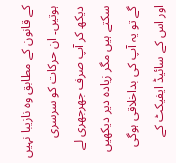کے قانون کے مطابق وہ نازیبا نہیں ہوتیں۔ ان حرکات کو سرسری دیکھ کر آپ صرف جھرجھری لے سکتے ہیں مگر زیادہ دیر دیکھیں گے تو یہ آپ کی بداخلاقی ہوگی اور اس کے سائیڈ ایفیکٹ کے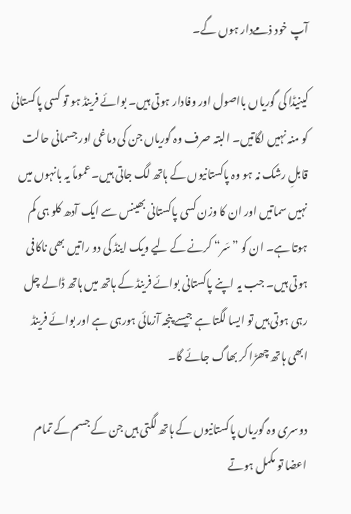آپ خود ذمےدار ہوں گے۔

کینیڈا کی گوریاں بااصول اور وفادار ہوتی ہیں۔ بوائے فرینڈ ہو تو کسی پاکستانی کو منہ نہیں لگاتیں۔ البتہ صرف وہ گوریاں جن کی دماغی اور جسمانی حالت قابلِ رشک نہ ہو وہ پاکستانیوں کے ہاتھ لگ جاتی ہیں۔ عموماً یہ بانہوں میں نہیں سماتیں اور ان کا وزن کسی پاکستانی بھینس سے ایک آدھ کلو ہی کم ہوتا ہے۔ ان کو ”سَر“ کرنے کے لیے ویک اینڈ کی دو راتیں بھی ناکافی ہوتی ہیں۔ جب یہ اپنے پاکستانی بوائے فرینڈ کے ہاتھ میں ہاتھ ڈالے چل رہی ہوتی ہیں تو ایسا لگتا ہے جیسے پنجہ آزمائی ہورہی ہے اور بوائے فرینڈ ابھی ہاتھ چھڑا کر بھاگ جائے گا۔

دوسری وہ گوریاں پاکستانیوں کے ہاتھ لگتی ہیں جن کے جسم کے تمام اعضا تو مکمل ہوتے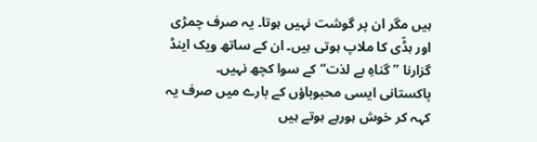ہیں مگر ان پر گوشت نہیں ہوتا۔ یہ صرف چمڑی اور ہڈّی کا ملاپ ہوتی ہیں۔ ان کے ساتھ ویک اینڈ گزارنا ”گناہِ بے لذت“ کے سوا کچھ نہیں۔ پاکستانی ایسی محبوباؤں کے بارے میں صرف یہ کہہ کر خوش ہورہے ہوتے ہیں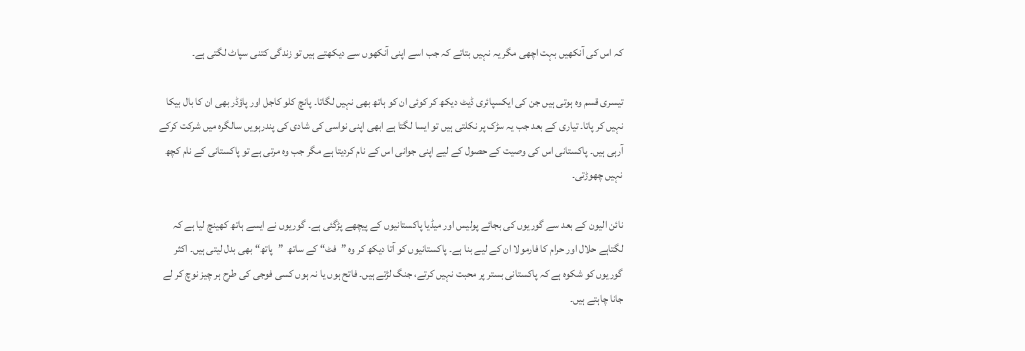کہ اس کی آنکھیں بہت اچھی مگر یہ نہیں بتاتے کہ جب اسے اپنی آنکھوں سے دیکھتے ہیں تو زندگی کتنی سپاٹ لگتی ہے۔

تیسری قسم وہ ہوتی ہیں جن کی ایکسپائری ڈیٹ دیکھ کر کوئی ان کو ہاتھ بھی نہیں لگاتا۔ پانچ کلو کاجل اور پاؤڈر بھی ان کا بال بیکا نہیں کر پاتا۔ تیاری کے بعد جب یہ سڑک پر نکلتی ہیں تو ایسا لگتا ہے ابھی اپنی نواسی کی شادی کی پندرہویں سالگرہ میں شرکت کرکے آرہی ہیں۔ پاکستانی اس کی وصیت کے حصول کے لیے اپنی جوانی اس کے نام کردیتا ہے مگر جب وہ مرتی ہے تو پاکستانی کے نام کچھ نہیں چھوڑتی۔

نائن الیون کے بعد سے گوریوں کی بجائے پولیس اور میڈیا پاکستانیوں کے پیچھے پڑگئی ہے۔ گوریوں نے ایسے ہاتھ کھینچ لیا ہے کہ لگتاہے حلال اور حرام کا فارمولا ان کے لیے بنا ہے۔ پاکستانیوں کو آتا دیکھ کر وہ ”فٹ“ کے ساتھ  ”پاتھ“ بھی بدل لیتی ہیں۔ اکثر گوریوں کو شکوہ ہے کہ پاکستانی بستر پر محبت نہیں کرتے، جنگ لڑتے ہیں۔ فاتح ہوں یا نہ ہوں کسی فوجی کی طرح ہر چیز نوچ کر لے جانا چاہتے ہیں۔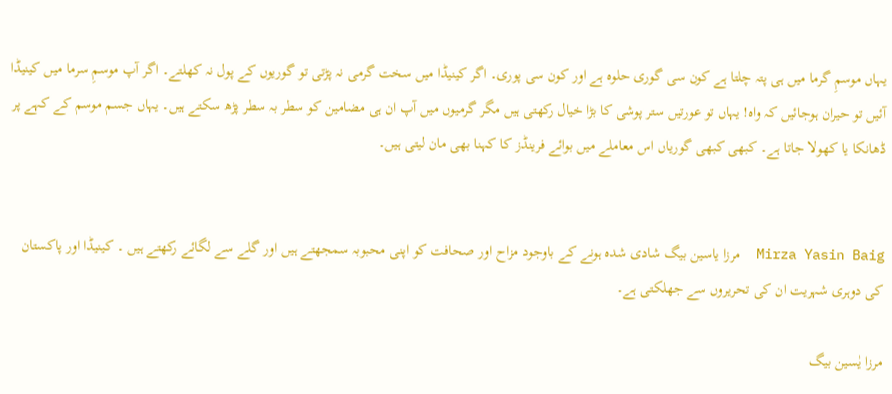یہاں موسمِ گرما میں ہی پتہ چلتا ہے کون سی گوری حلوہ ہے اور کون سی پوری۔ اگر کینیڈا میں سخت گرمی نہ پڑتی تو گوریوں کے پول نہ کھلتے۔ اگر آپ موسمِ سرما میں کینیڈا آئیں تو حیران ہوجائیں کہ واہ! یہاں تو عورتیں ستر پوشی کا بڑا خیال رکھتی ہیں مگر گرمیوں میں آپ ان ہی مضامین کو سطر بہ سطر پڑھ سکتے ہیں۔ یہاں جسم موسم کے کہے پر ڈھانکا یا کھولا جاتا ہے۔ کبھی کبھی گوریاں اس معاملے میں بوائے فرینڈز کا کہنا بھی مان لیتی ہیں۔


Mirza Yasin Baig  مرزا یاسین بیگ شادی شدہ ہونے کے باوجود مزاح اور صحافت کو اپنی محبوبہ سمجھتے ہیں اور گلے سے لگائے رکھتے ہیں ۔ کینیڈا اور پاکستان کی دوہری شہریت ان کی تحریروں سے جھلکتی ہے۔

مرزا یٰسین بیگ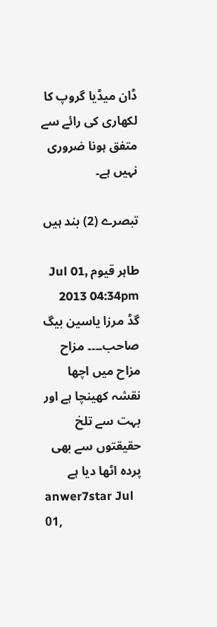ڈان میڈیا گروپ کا لکھاری کی رائے سے متفق ہونا ضروری نہیں ہے۔

تبصرے (2) بند ہیں

طاہر قیوم Jul 01, 2013 04:34pm
گڈ مرزا یاسین بیگ صاحب۔۔۔۔ مزاح مزاح میں اچھا نقشہ کھینچا ہے اور بہت سے تلخ حقیقتوں سے بھی پردہ اٹھا دیا ہے
anwer7star Jul 01,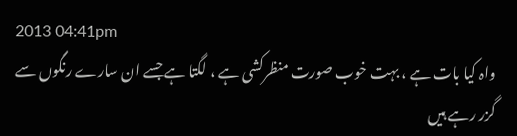2013 04:41pm
واہ کیا بات ہے ، بہت خوب صورت منظرکشی ہے ، لگتا ہے جسے ان سارے رنگوں سے گزر رہے ہیں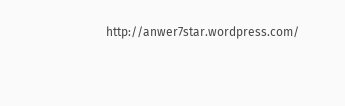http://anwer7star.wordpress.com/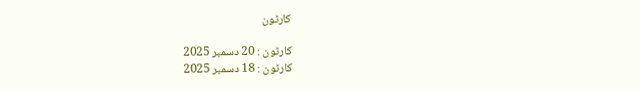کارٹون

کارٹون : 20 دسمبر 2025
کارٹون : 18 دسمبر 2025